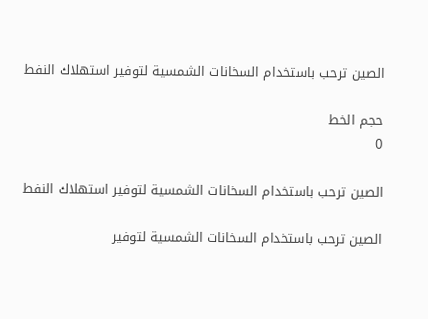الصين ترحب باستخدام السخانات الشمسية لتوفير استهلاك النفط

حجم الخط
0

الصين ترحب باستخدام السخانات الشمسية لتوفير استهلاك النفط

الصين ترحب باستخدام السخانات الشمسية لتوفير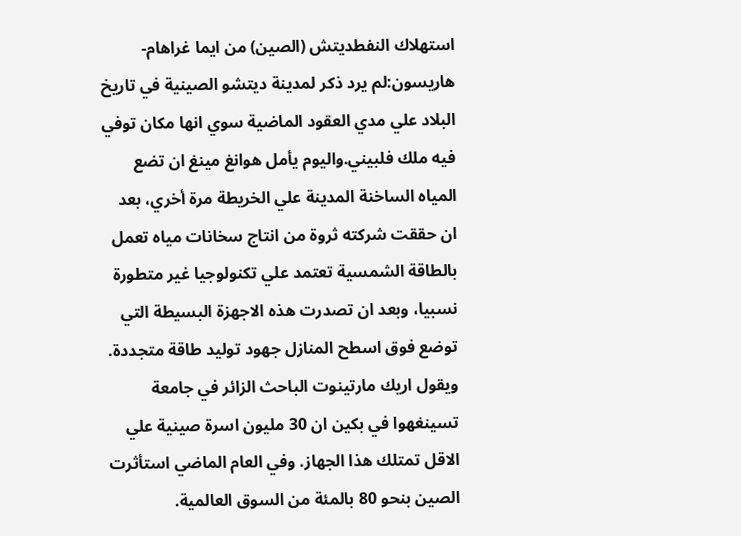استهلاك النفطديتش (الصين) من ايما غراهام-هاريسون:لم يرد ذكر لمدينة ديتشو الصينية في تاريخ البلاد علي مدي العقود الماضية سوي انها مكان توفي فيه ملك فلبيني.واليوم يأمل هوانغ مينغ ان تضع المياه الساخنة المدينة علي الخريطة مرة أخري، بعد ان حققت شركته ثروة من انتاج سخانات مياه تعمل بالطاقة الشمسية تعتمد علي تكنولوجيا غير متطورة نسبيا، وبعد ان تصدرت هذه الاجهزة البسيطة التي توضع فوق اسطح المنازل جهود توليد طاقة متجددة. ويقول اريك مارتينوت الباحث الزائر في جامعة تسينغهوا في بكين ان 30 مليون اسرة صينية علي الاقل تمتلك هذا الجهاز. وفي العام الماضي استأثرت الصين بنحو 80 بالمئة من السوق العالمية.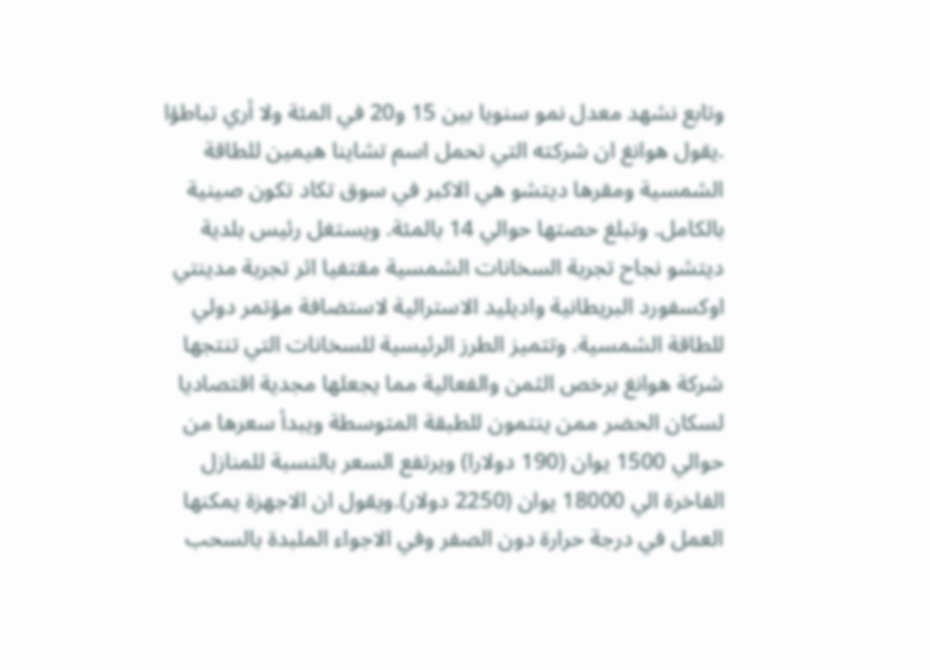وتابع نشهد معدل نمو سنويا بين 15 و20 في المئة ولا أري تباطؤا .يقول هوانغ ان شركته التي تحمل اسم تشاينا هيمين للطاقة الشمسية ومقرها ديتشو هي الاكبر في سوق تكاد تكون صينية بالكامل. وتبلغ حصتها حوالي 14 بالمئة. ويستغل رئيس بلدية ديتشو نجاح تجربة السخانات الشمسية مقتفيا اثر تجربة مدينتي اوكسفورد البريطانية واديليد الاسترالية لاستضافة مؤتمر دولي للطاقة الشمسية. وتتميز الطرز الرئيسية للسخانات التي تنتجها شركة هوانغ برخص الثمن والفعالية مما يجعلها مجدية اقتصاديا لسكان الحضر ممن ينتمون للطبقة المتوسطة ويبدأ سعرها من حوالي 1500 يوان (190 دولارا) ويرتفع السعر بالنسبة للمنازل الفاخرة الي 18000 يوان (2250 دولار).ويقول ان الاجهزة يمكنها العمل في درجة حرارة دون الصفر وفي الاجواء الملبدة بالسحب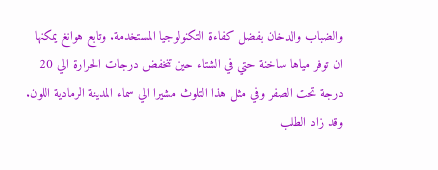والضباب والدخان بفضل كفاءة التكنولوجيا المستخدمة. وتابع هوانغ يمكنها ان توفر مياها ساخنة حتي في الشتاء حين تنخفض درجات الحرارة الي 20 درجة تحت الصفر وفي مثل هذا التلوث مشيرا الي سماء المدينة الرمادية اللون. وقد زاد الطلب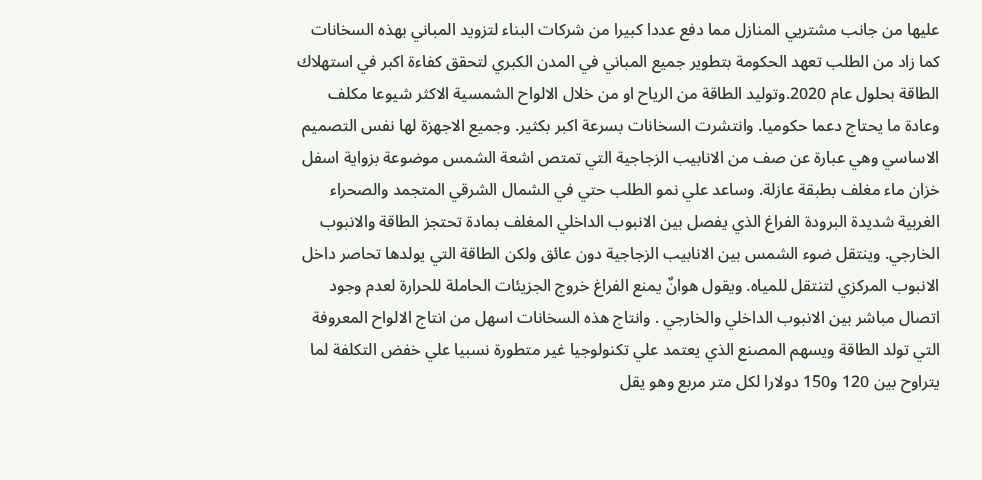عليها من جانب مشتريي المنازل مما دفع عددا كبيرا من شركات البناء لتزويد المباني بهذه السخانات كما زاد من الطلب تعهد الحكومة بتطوير جميع المباني في المدن الكبري لتحقق كفاءة اكبر في استهلاك الطاقة بحلول عام 2020.وتوليد الطاقة من الرياح او من خلال الالواح الشمسية الاكثر شيوعا مكلف وعادة ما يحتاج دعما حكوميا. وانتشرت السخانات بسرعة اكبر بكثير. وجميع الاجهزة لها نفس التصميم الاساسي وهي عبارة عن صف من الانابيب الزجاجية التي تمتص اشعة الشمس موضوعة بزواية اسفل خزان ماء مغلف بطبقة عازلة. وساعد علي نمو الطلب حتي في الشمال الشرقي المتجمد والصحراء الغربية شديدة البرودة الفراغ الذي يفصل بين الانبوب الداخلي المغلف بمادة تحتجز الطاقة والانبوب الخارجي. وينتقل ضوء الشمس بين الانابيب الزجاجية دون عائق ولكن الطاقة التي يولدها تحاصر داخل الانبوب المركزي لتنتقل للمياه. ويقول هوانٌ يمنع الفراغ خروج الجزيئات الحاملة للحرارة لعدم وجود اتصال مباشر بين الانبوب الداخلي والخارجي . وانتاج هذه السخانات اسهل من انتاج الالواح المعروفة التي تولد الطاقة ويسهم المصنع الذي يعتمد علي تكنولوجيا غير متطورة نسبيا علي خفض التكلفة لما يتراوح بين 120 و150 دولارا لكل متر مربع وهو يقل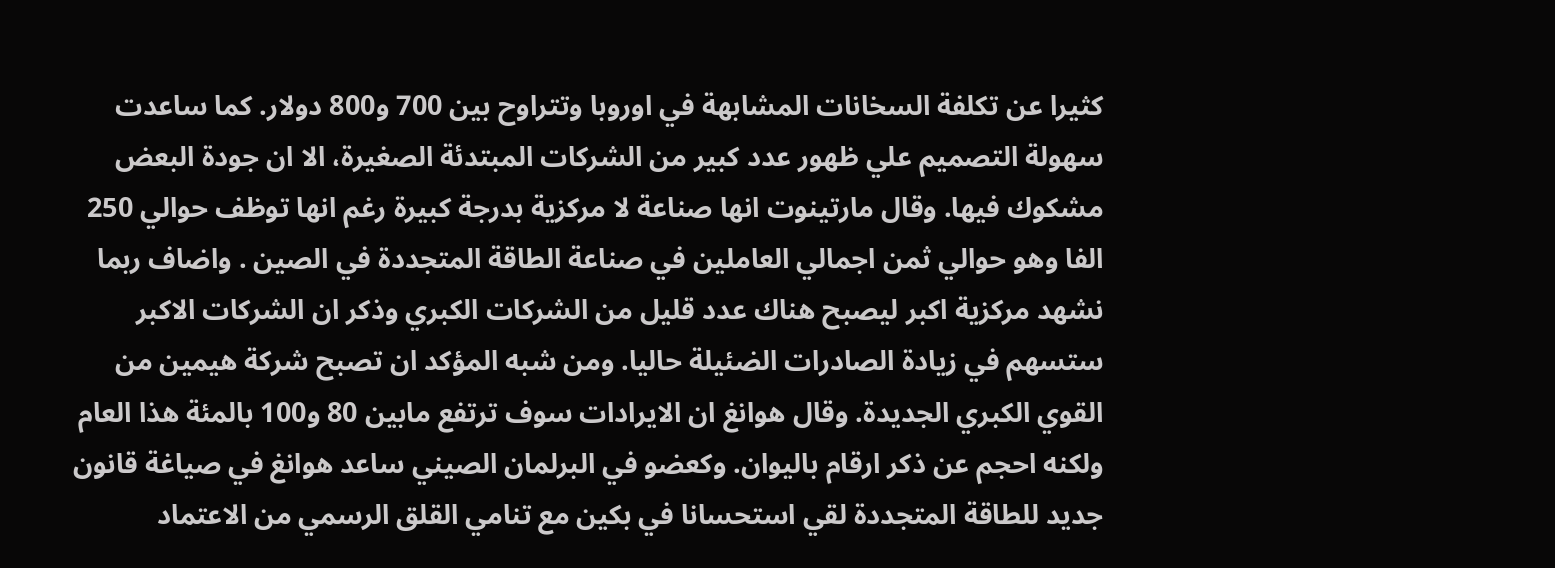كثيرا عن تكلفة السخانات المشابهة في اوروبا وتتراوح بين 700 و800 دولار. كما ساعدت سهولة التصميم علي ظهور عدد كبير من الشركات المبتدئة الصغيرة، الا ان جودة البعض مشكوك فيها. وقال مارتينوت انها صناعة لا مركزية بدرجة كبيرة رغم انها توظف حوالي 250 الفا وهو حوالي ثمن اجمالي العاملين في صناعة الطاقة المتجددة في الصين . واضاف ربما نشهد مركزية اكبر ليصبح هناك عدد قليل من الشركات الكبري وذكر ان الشركات الاكبر ستسهم في زيادة الصادرات الضئيلة حاليا. ومن شبه المؤكد ان تصبح شركة هيمين من القوي الكبري الجديدة. وقال هوانغ ان الايرادات سوف ترتفع مابين 80 و100 بالمئة هذا العام ولكنه احجم عن ذكر ارقام باليوان. وكعضو في البرلمان الصيني ساعد هوانغ في صياغة قانون جديد للطاقة المتجددة لقي استحسانا في بكين مع تنامي القلق الرسمي من الاعتماد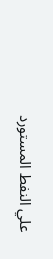علي النفط المستورد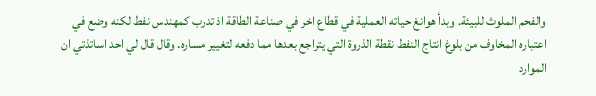والفحم الملوث للبيئة. وبدأ هوانغ حياته العملية في قطاع اخر في صناعة الطاقة اذ تدرب كمهندس نفط لكنه وضع في اعتباره المخاوف من بلوغ انتاج النفط نقطة الذروة التي يتراجع بعدها مما دفعه لتغيير مساره. وقال قال لي احد اساتذتي ان الموارد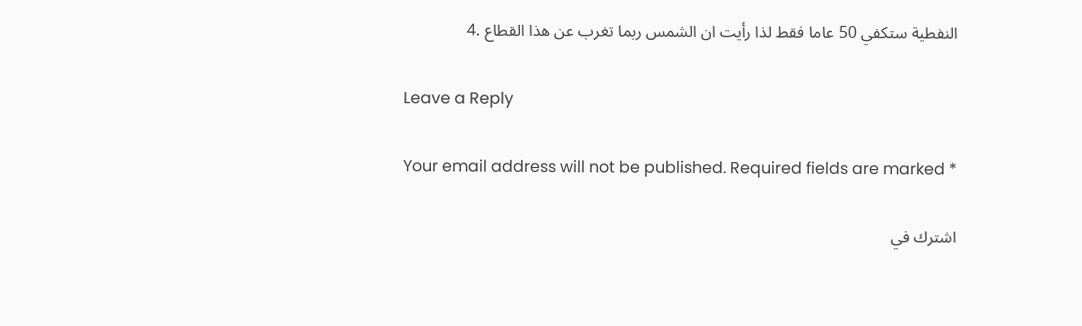النفطية ستكفي 50 عاما فقط لذا رأيت ان الشمس ربما تغرب عن هذا القطاع .4

Leave a Reply

Your email address will not be published. Required fields are marked *

اشترك في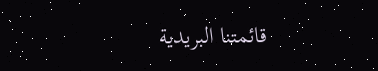قائمتنا البريدية